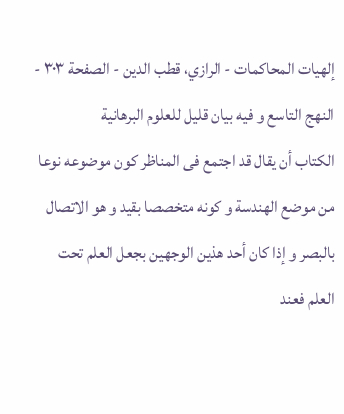إلهيات المحاكمات - الرازي، قطب الدين - الصفحة ٣٠٣ - النهج التاسع و فيه بيان قليل للعلوم البرهانية
الكتاب أن يقال قد اجتمع فى المناظر كون موضوعه نوعا من موضع الهندسة و كونه متخصصا بقيد و هو الاتصال بالبصر و إذا كان أحد هذين الوجهين بجعل العلم تحت العلم فعند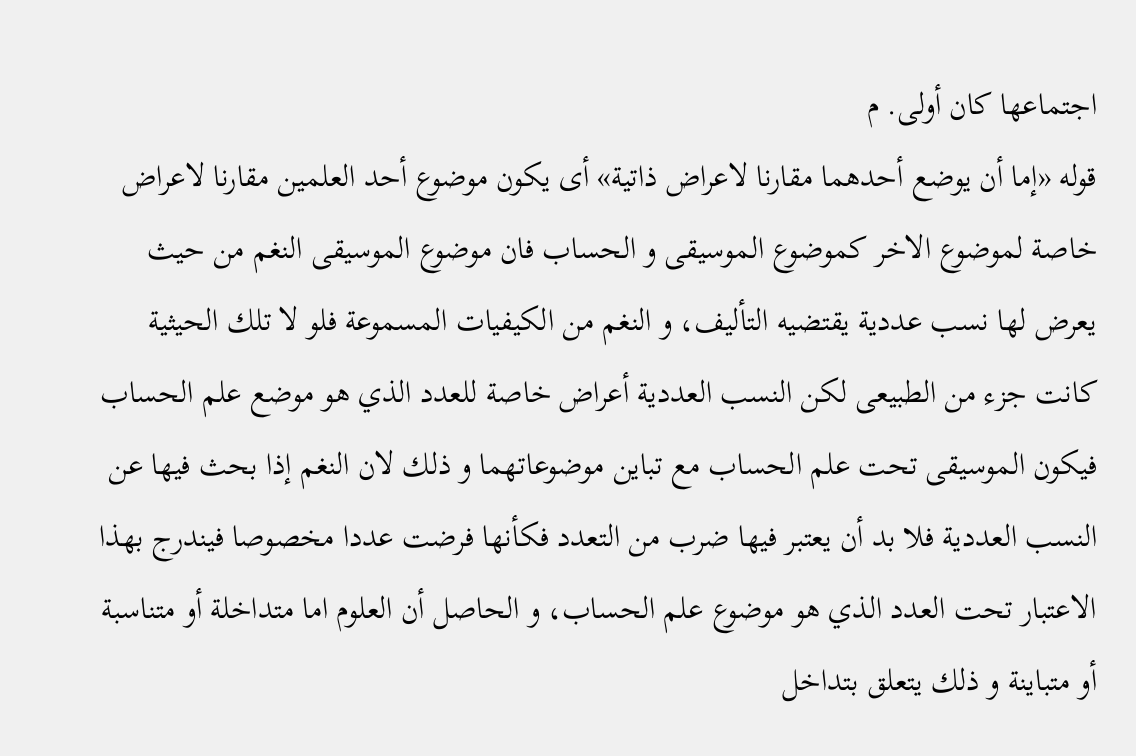اجتماعها كان أولى. م
قوله «إما أن يوضع أحدهما مقارنا لاعراض ذاتية» أى يكون موضوع أحد العلمين مقارنا لاعراض خاصة لموضوع الاخر كموضوع الموسيقى و الحساب فان موضوع الموسيقى النغم من حيث يعرض لها نسب عددية يقتضيه التأليف، و النغم من الكيفيات المسموعة فلو لا تلك الحيثية كانت جزء من الطبيعى لكن النسب العددية أعراض خاصة للعدد الذي هو موضع علم الحساب فيكون الموسيقى تحت علم الحساب مع تباين موضوعاتهما و ذلك لان النغم إذا بحث فيها عن النسب العددية فلا بد أن يعتبر فيها ضرب من التعدد فكأنها فرضت عددا مخصوصا فيندرج بهذا الاعتبار تحت العدد الذي هو موضوع علم الحساب، و الحاصل أن العلوم اما متداخلة أو متناسبة أو متباينة و ذلك يتعلق بتداخل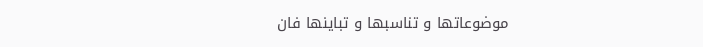موضوعاتها و تناسبها و تباينها فان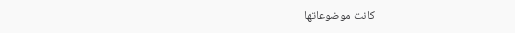كانت موضوعاتها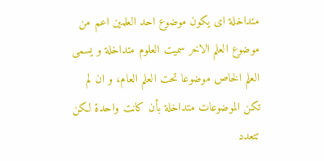متداخلة اى يكون موضوع احد العلمين اعم من موضوع العلم الاخر سميت العلوم متداخلة و يسمى العلم الخاص موضوعا تحت العلم العام، و ان لم تكن الموضوعات متداخلة بأن كانت واحدة لكن تتعدد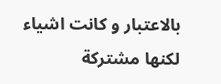بالاعتبار و كانت اشياء لكنها مشتركة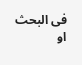فى البحث او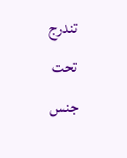تندرج تحت جنس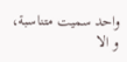واحد سميت متناسبة، و الا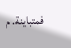فمتباينة. م